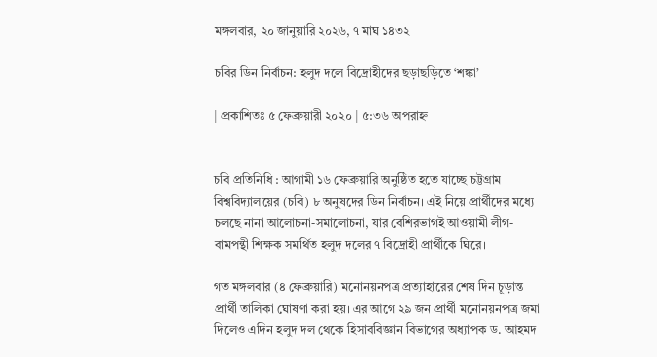মঙ্গলবার, ২০ জানুয়ারি ২০২৬, ৭ মাঘ ১৪৩২

চবির ডিন নির্বাচন: হলুদ দলে বিদ্রোহীদের ছড়াছড়িতে ‘শঙ্কা’

| প্রকাশিতঃ ৫ ফেব্রুয়ারী ২০২০ | ৫:৩৬ অপরাহ্ন


চবি প্রতিনিধি : আগামী ১৬ ফেব্রুয়ারি অনুষ্ঠিত হতে যাচ্ছে চট্টগ্রাম বিশ্ববিদ্যালয়ের (চবি) ৮ অনুষদের ডিন নির্বাচন। এই নিয়ে প্রার্থীদের মধ্যে চলছে নানা আলোচনা-সমালোচনা, যার বেশিরভাগই আওয়ামী লীগ-বামপন্থী শিক্ষক সমর্থিত হলুদ দলের ৭ বিদ্রোহী প্রার্থীকে ঘিরে।

গত মঙ্গলবার (৪ ফেব্রুয়ারি) মনোনয়নপত্র প্রত্যাহারের শেষ দিন চূড়ান্ত প্রার্থী তালিকা ঘোষণা করা হয়। এর আগে ২৯ জন প্রার্থী মনোনয়নপত্র জমা দিলেও এদিন হলুদ দল থেকে হিসাববিজ্ঞান বিভাগের অধ্যাপক ড. আহমদ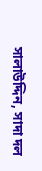সালাউদ্দিন, সাদা দল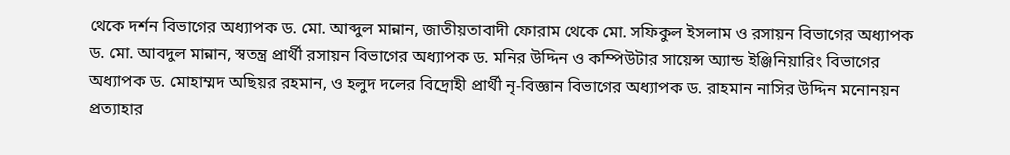থেকে দর্শন বিভাগের অধ্যাপক ড. মো. আব্দুল মান্নান, জাতীয়তাবাদী ফোরাম থেকে মো. সফিকুল ইসলাম ও রসায়ন বিভাগের অধ্যাপক ড. মো. আবদুল মান্নান, স্বতন্ত্র প্রার্থী রসায়ন বিভাগের অধ্যাপক ড. মনির উদ্দিন ও কম্পিউটার সায়েন্স অ্যান্ড ইঞ্জিনিয়ারিং বিভাগের অধ্যাপক ড. মোহাম্মদ অছিয়র রহমান, ও হলুদ দলের বিদ্রোহী প্রার্থী নৃ-বিজ্ঞান বিভাগের অধ্যাপক ড. রাহমান নাসির উদ্দিন মনোনয়ন প্রত্যাহার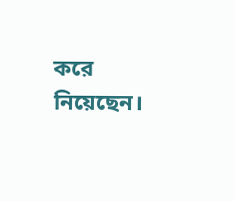করে নিয়েছেন।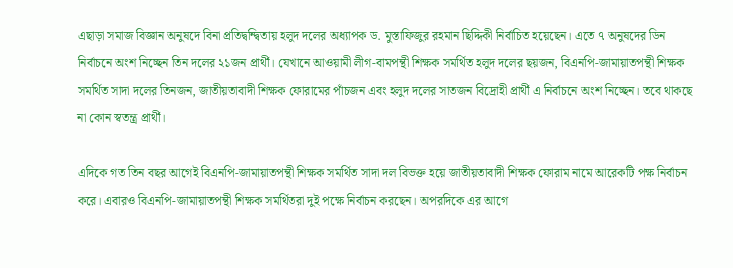এছাড়া সমাজ বিজ্ঞান অনুষদে বিনা প্রতিদ্বন্দ্বিতায় হলুদ দলের অধ্যাপক ড. মুস্তাফিজুর রহমান ছিদ্দিকী নির্বাচিত হয়েছেন। এতে ৭ অনুষদের ডিন নির্বাচনে অংশ নিচ্ছেন তিন দলের ২১জন প্রার্থী। যেখানে আওয়ামী লীগ-বামপন্থী শিক্ষক সমর্থিত হলুদ দলের ছয়জন, বিএনপি-জামায়াতপন্থী শিক্ষক সমর্থিত সাদা দলের তিনজন, জাতীয়তাবাদী শিক্ষক ফোরামের পাঁচজন এবং হলুদ দলের সাতজন বিদ্রোহী প্রার্থী এ নির্বাচনে অংশ নিচ্ছেন। তবে থাকছে না কোন স্বতন্ত্র প্রার্থী।

এদিকে গত তিন বছর আগেই বিএনপি-জামায়াতপন্থী শিক্ষক সমর্থিত সাদা দল বিভক্ত হয়ে জাতীয়তাবাদী শিক্ষক ফোরাম নামে আরেকটি পক্ষ নির্বাচন করে। এবারও বিএনপি-জামায়াতপন্থী শিক্ষক সমর্থিতরা দুই পক্ষে নির্বাচন করছেন। অপরদিকে এর আগে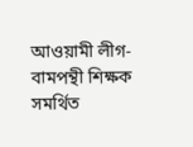আওয়ামী লীগ-বামপন্থী শিক্ষক সমর্থিত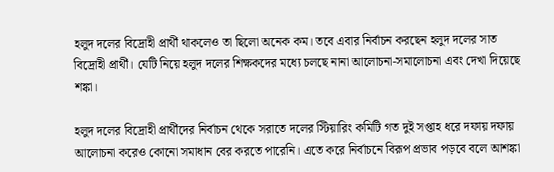হলুদ দলের বিদ্রোহী প্রার্থী থাকলেও তা ছিলো অনেক কম। তবে এবার নির্বাচন করছেন হলুদ দলের সাত বিদ্রোহী প্রার্থী। যেটি নিয়ে হলুদ দলের শিক্ষকদের মধ্যে চলছে নানা আলোচনা-সমালোচনা এবং দেখা দিয়েছে শঙ্কা।

হলুদ দলের বিদ্রোহী প্রার্থীদের নির্বাচন থেকে সরাতে দলের স্টিয়ারিং কমিটি গত দুই সপ্তাহ ধরে দফায় দফায় আলোচনা করেও কোনো সমাধান বের করতে পারেনি। এতে করে নির্বাচনে বিরূপ প্রভাব পড়বে বলে আশঙ্কা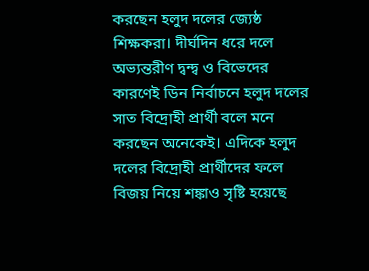করছেন হলুদ দলের জ্যেষ্ঠ শিক্ষকরা। দীর্ঘদিন ধরে দলে অভ্যন্তরীণ দ্বন্দ্ব ও বিভেদের কারণেই ডিন নির্বাচনে হলুদ দলের সাত বিদ্রোহী প্রার্থী বলে মনে করছেন অনেকেই। এদিকে হলুদ দলের বিদ্রোহী প্রার্থীদের ফলে বিজয় নিয়ে শঙ্কাও সৃষ্টি হয়েছে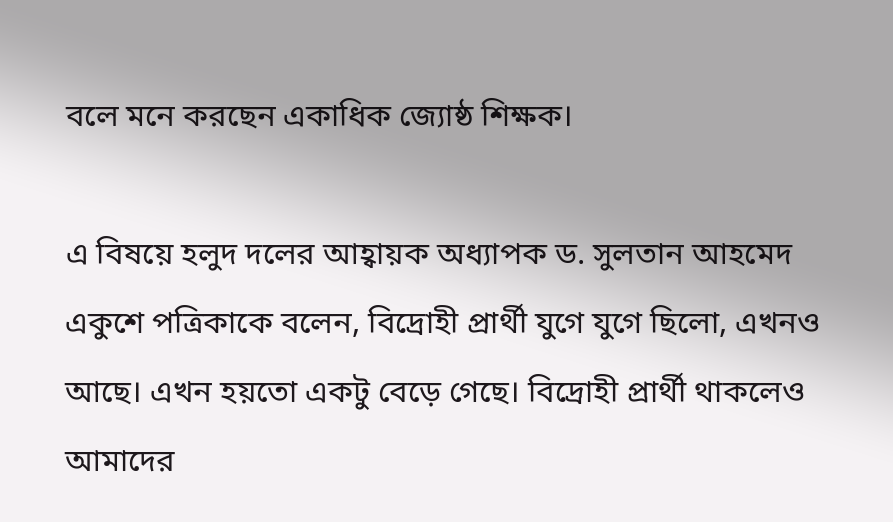বলে মনে করছেন একাধিক জ্যোষ্ঠ শিক্ষক।

এ বিষয়ে হলুদ দলের আহ্বায়ক অধ্যাপক ড. সুলতান আহমেদ একুশে পত্রিকাকে বলেন, বিদ্রোহী প্রার্থী যুগে যুগে ছিলো, এখনও আছে। এখন হয়তো একটু বেড়ে গেছে। বিদ্রোহী প্রার্থী থাকলেও আমাদের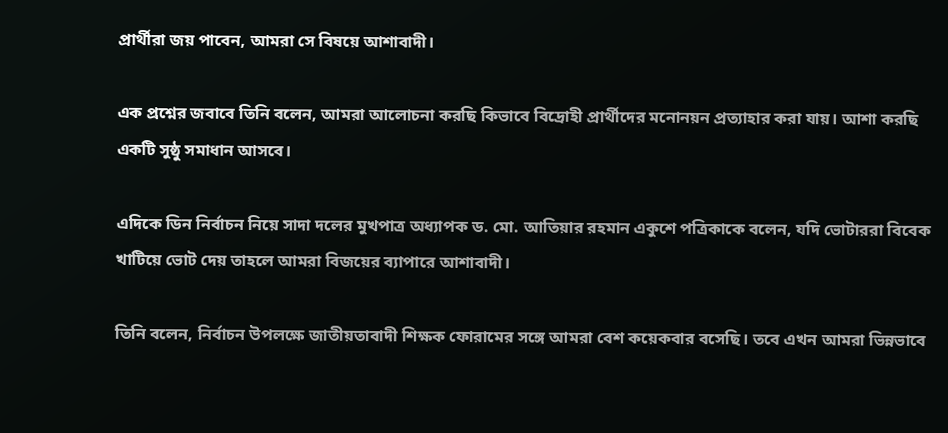প্রার্থীরা জয় পাবেন, আমরা সে বিষয়ে আশাবাদী।

এক প্রশ্নের জবাবে তিনি বলেন, আমরা আলোচনা করছি কিভাবে বিদ্রোহী প্রার্থীদের মনোনয়ন প্রত্যাহার করা যায়। আশা করছি একটি সুষ্ঠু সমাধান আসবে।

এদিকে ডিন নির্বাচন নিয়ে সাদা দলের মুখপাত্র অধ্যাপক ড. মো. আতিয়ার রহমান একুশে পত্রিকাকে বলেন, যদি ভোটাররা বিবেক খাটিয়ে ভোট দেয় তাহলে আমরা বিজয়ের ব্যাপারে আশাবাদী।

তিনি বলেন, নির্বাচন উপলক্ষে জাতীয়তাবাদী শিক্ষক ফোরামের সঙ্গে আমরা বেশ কয়েকবার বসেছি। তবে এখন আমরা ভিন্নভাবে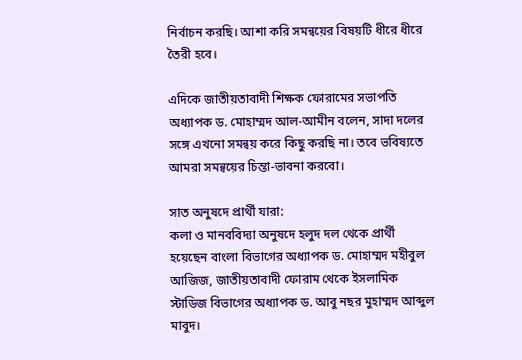নির্বাচন করছি। আশা করি সমন্বয়ের বিষয়টি ধীরে ধীরে তৈরী হবে।

এদিকে জাতীয়তাবাদী শিক্ষক ফোরামের সভাপতি অধ্যাপক ড. মোহাম্মদ আল-আমীন বলেন, সাদা দলের সঙ্গে এখনো সমন্বয় করে কিছু করছি না। তবে ভবিষ্যতে আমরা সমন্বয়ের চিন্তা-ভাবনা করবো।

সাত অনুষদে প্রার্থী যারা:
কলা ও মানববিদ্যা অনুষদে হলুদ দল থেকে প্রার্থী হয়েছেন বাংলা বিভাগের অধ্যাপক ড. মোহাম্মদ মহীবুল আজিজ, জাতীয়তাবাদী ফোরাম থেকে ইসলামিক স্টাডিজ বিভাগের অধ্যাপক ড. আবু নছর মুহাম্মদ আব্দুল মাবুদ।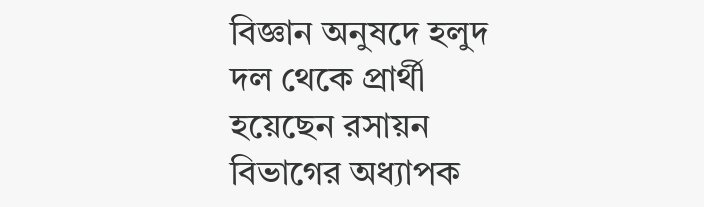বিজ্ঞান অনুষদে হলুদ দল থেকে প্রার্থী হয়েছেন রসায়ন বিভাগের অধ্যাপক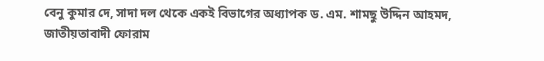বেনু কুমার দে, সাদা দল থেকে একই বিভাগের অধ্যাপক ড. এম. শামছু উদ্দিন আহমদ, জাতীয়তাবাদী ফোরাম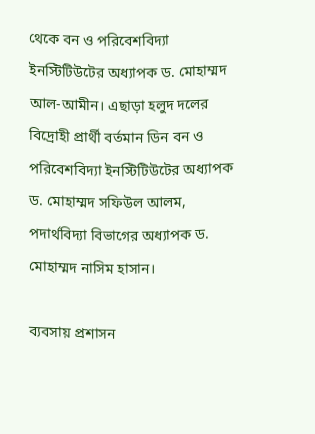থেকে বন ও পরিবেশবিদ্যা ইনস্টিটিউটের অধ্যাপক ড. মোহাম্মদ আল-আমীন। এছাড়া হলুদ দলের বিদ্রোহী প্রার্থী বর্তমান ডিন বন ও পরিবেশবিদ্যা ইনস্টিটিউটের অধ্যাপক ড. মোহাম্মদ সফিউল আলম, পদার্থবিদ্যা বিভাগের অধ্যাপক ড. মোহাম্মদ নাসিম হাসান।

ব্যবসায় প্রশাসন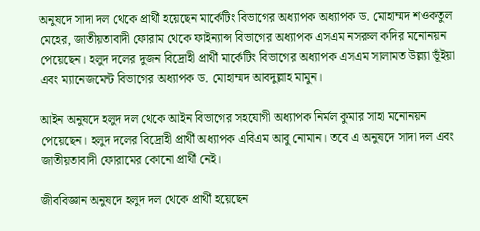অনুষদে সাদা দল থেকে প্রার্থী হয়েছেন মার্কেটিং বিভাগের অধ্যাপক অধ্যাপক ড. মোহাম্মদ শওকতুল মেহের, জাতীয়তাবাদী ফোরাম থেকে ফাইন্যান্স বিভাগের অধ্যাপক এসএম নসরুল কদির মনোনয়ন পেয়েছেন। হলুদ দলের দুজন বিদ্রোহী প্রার্থী মার্কেটিং বিভাগের অধ্যাপক এসএম সালামত উল্ল্যা ভূঁইয়া এবং ম্যানেজমেন্ট বিভাগের অধ্যাপক ড. মোহাম্মদ আবদুল্লাহ মামুন।

আইন অনুষদে হলুদ দল থেকে আইন বিভাগের সহযোগী অধ্যাপক নির্মল কুমার সাহা মনোনয়ন পেয়েছেন। হলুদ দলের বিদ্রোহী প্রার্থী অধ্যাপক এবিএম আবু নোমান। তবে এ অনুষদে সাদা দল এবং জাতীয়তাবাদী ফোরামের কোনো প্রার্থী নেই।

জীববিজ্ঞান অনুষদে হলুদ দল থেকে প্রার্থী হয়েছেন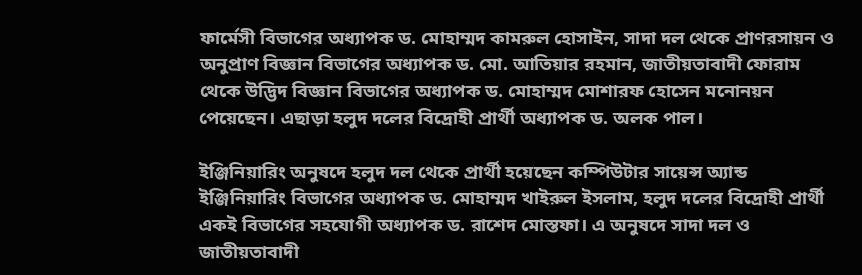ফার্মেসী বিভাগের অধ্যাপক ড. মোহাম্মদ কামরুল হোসাইন, সাদা দল থেকে প্রাণরসায়ন ও অনুপ্রাণ বিজ্ঞান বিভাগের অধ্যাপক ড. মো. আতিয়ার রহমান, জাতীয়তাবাদী ফোরাম থেকে উদ্ভিদ বিজ্ঞান বিভাগের অধ্যাপক ড. মোহাম্মদ মোশারফ হোসেন মনোনয়ন পেয়েছেন। এছাড়া হলুদ দলের বিদ্রোহী প্রার্থী অধ্যাপক ড. অলক পাল।

ইঞ্জিনিয়ারিং অনুষদে হলুদ দল থেকে প্রার্থী হয়েছেন কম্পিউটার সায়েন্স অ্যান্ড ইঞ্জিনিয়ারিং বিভাগের অধ্যাপক ড. মোহাম্মদ খাইরুল ইসলাম, হলুদ দলের বিদ্রোহী প্রার্থী একই বিভাগের সহযোগী অধ্যাপক ড. রাশেদ মোস্তফা। এ অনুষদে সাদা দল ও জাতীয়তাবাদী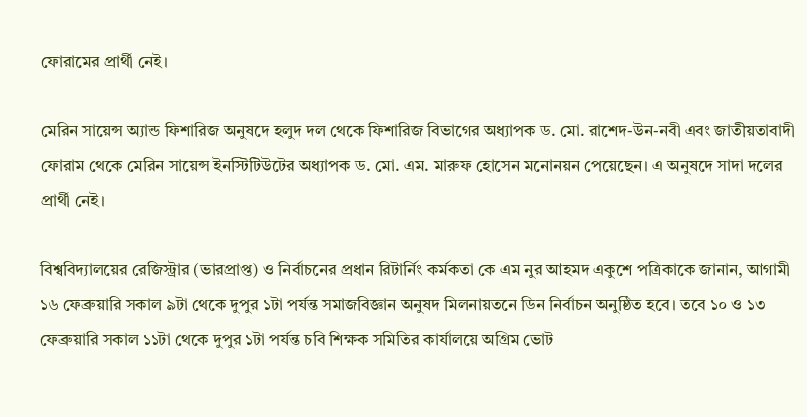ফোরামের প্রার্থী নেই।

মেরিন সায়েন্স অ্যান্ড ফিশারিজ অনুষদে হলুদ দল থেকে ফিশারিজ বিভাগের অধ্যাপক ড. মো. রাশেদ-উন-নবী এবং জাতীয়তাবাদী ফোরাম থেকে মেরিন সায়েন্স ইনস্টিটিউটের অধ্যাপক ড. মো. এম. মারুফ হোসেন মনোনয়ন পেয়েছেন। এ অনুষদে সাদা দলের প্রার্থী নেই।

বিশ্ববিদ্যালয়ের রেজিস্ট্রার (ভারপ্রাপ্ত) ও নির্বাচনের প্রধান রিটার্নিং কর্মকতা কে এম নুর আহমদ একুশে পত্রিকাকে জানান, আগামী ১৬ ফেব্রুয়ারি সকাল ৯টা থেকে দুপুর ১টা পর্যন্ত সমাজবিজ্ঞান অনুষদ মিলনায়তনে ডিন নির্বাচন অনুষ্ঠিত হবে। তবে ১০ ও ১৩ ফেব্রুয়ারি সকাল ১১টা থেকে দুপুর ১টা পর্যন্ত চবি শিক্ষক সমিতির কার্যালয়ে অগ্রিম ভোট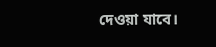দেওয়া যাবে।